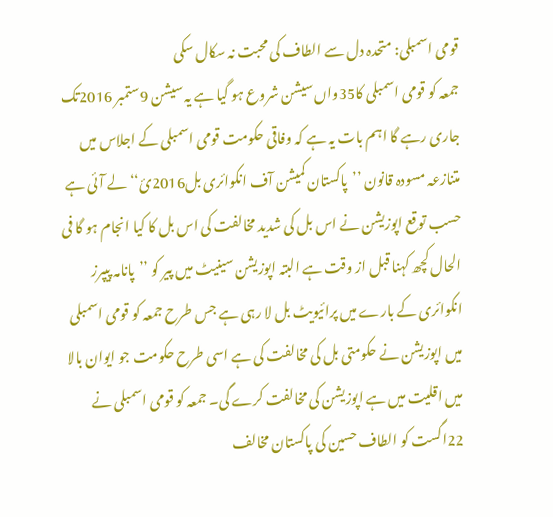قومی اسمبلی: متحدہ دل سے الطاف کی محبت نہ سکال سکی
جمعہ کو قومی اسمبلی کا35واں سیشن شروع ہو گیا ہے یہ سیشن 9ستمبر 2016تک جاری رہے گا اہم بات یہ ہے کہ وفاقی حکومت قومی اسمبلی کے اجلاس میں متنازعہ مسودہ قانون ’’پاکستان کمیشن آف انکوائری بل2016ئ‘‘ لے آئی ہے حسب توقع اپوزیشن نے اس بل کی شدید مخالفت کی اس بل کا کیا انجام ہو گا فی الحال کچھ کہنا قبل از وقت ہے البتہ اپوزیشن سینیٹ میں پیر کو ’’پانامہ پیپرز انکوائری کے بارے میں پرائیویٹ بل لا رہی ہے جس طرح جمعہ کو قومی اسمبلی میں اپوزیشن نے حکومتی بل کی مخالفت کی ہے اسی طرح حکومت جو ایوان بالا میں اقلیت میں ہے اپوزیشن کی مخالفت کرے گی۔ جمعہ کو قومی اسمبلی نے 22اگست کو الطاف حسین کی پاکستان مخالف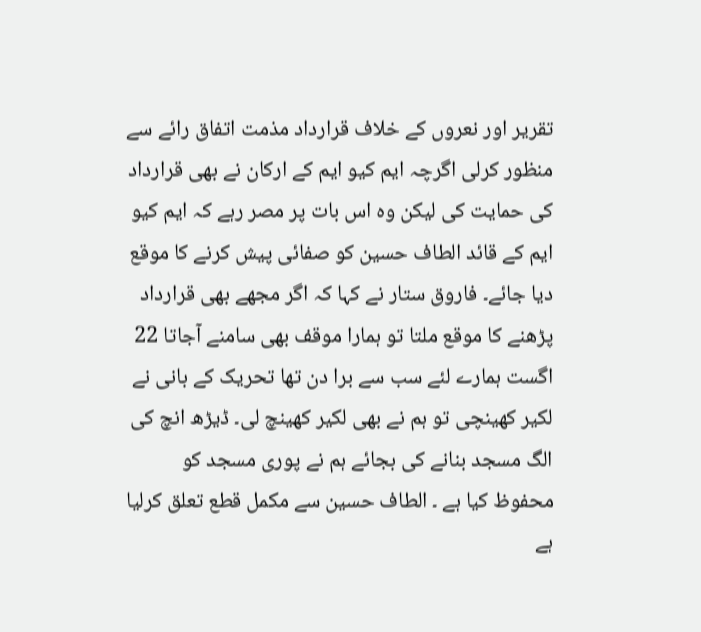تقریر اور نعروں کے خلاف قرارداد مذمت اتفاق رائے سے منظور کرلی اگرچہ ایم کیو ایم کے ارکان نے بھی قرارداد کی حمایت کی لیکن وہ اس بات پر مصر رہے کہ ایم کیو ایم کے قائد الطاف حسین کو صفائی پیش کرنے کا موقع دیا جائے۔ فاروق ستار نے کہا کہ اگر مجھے بھی قرارداد پڑھنے کا موقع ملتا تو ہمارا موقف بھی سامنے آجاتا 22 اگست ہمارے لئے سب سے برا دن تھا تحریک کے بانی نے لکیر کھینچی تو ہم نے بھی لکیر کھینچ لی۔ ڈیڑھ انچ کی الگ مسجد بنانے کی بجائے ہم نے پوری مسجد کو محفوظ کیا ہے ۔ الطاف حسین سے مکمل قطع تعلق کرلیا ہے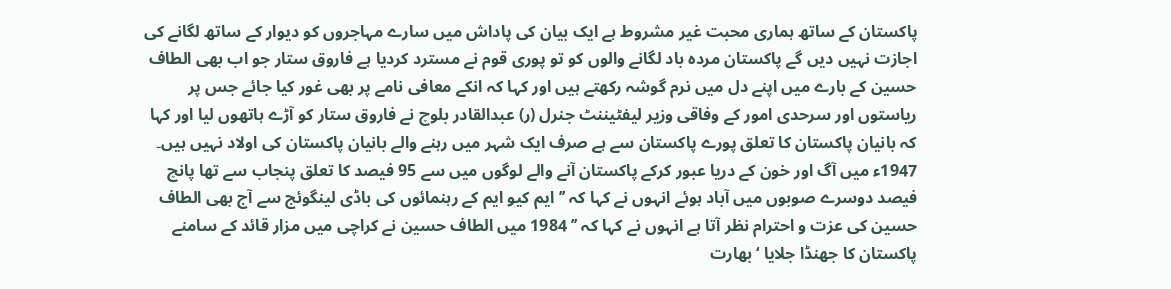پاکستان کے ساتھ ہماری محبت غیر مشروط ہے ایک بیان کی پاداش میں سارے مہاجروں کو دیوار کے ساتھ لگانے کی اجازت نہیں دیں گے پاکستان مردہ باد لگانے والوں کو تو پوری قوم نے مسترد کردیا ہے فاروق ستار جو اب بھی الطاف حسین کے بارے میں اپنے دل میں نرم گوشہ رکھتے ہیں اور کہا کہ انکے معافی نامے پر بھی غور کیا جائے جس پر ریاستوں اور سرحدی امور کے وفاقی وزیر لیفٹیننٹ جنرل (ر) عبدالقادر بلوچ نے فاروق ستار کو آڑے ہاتھوں لیا اور کہا کہ بانیان پاکستان کا تعلق پورے پاکستان سے ہے صرف ایک شہر میں رہنے والے بانیان پاکستان کی اولاد نہیں ہیں۔ 1947ء میں آگ اور خون کے دریا عبور کرکے پاکستان آنے والے لوگوں میں سے 95 فیصد کا تعلق پنجاب سے تھا پانچ فیصد دوسرے صوبوں میں آباد ہوئے انہوں نے کہا کہ ’’ایم کیو ایم کے رہنمائوں کی باڈی لینگوئج سے آج بھی الطاف حسین کی عزت و احترام نظر آتا ہے انہوں نے کہا کہ ’’ 1984 میں الطاف حسین نے کراچی میں مزار قائد کے سامنے پاکستان کا جھنڈا جلایا ‘ بھارت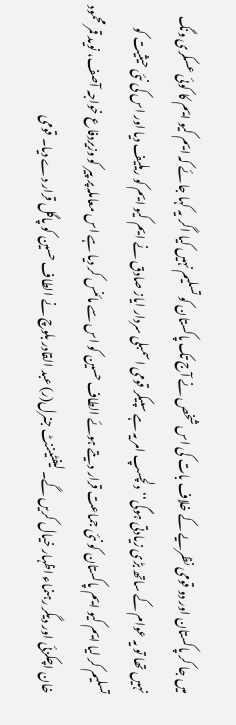میں جا کر پاکستان اور دو قومی نظریے کے خلاف بات کی اس شخص نے آج تک پاکستان کو تسلیم نہیں کیا اگر یہ کہا جائے کہ ایم کیو ایم کا کوئی عسکری ونگ نہیں تھا تو یہ عوام کے ساتھ بڑی زیادتی ہوگی‘‘ دلچسپ امر یہ ہے سپیکر قومی اسمبلی سردار ایاز صادق نے ایم کیو ایم کو ریلیف دیا اور اس کی نئی حیثیت کو تسلیم کر لیا ایم کیو ایم پاکستان کو نئی جماعت قرار دیتے ہوئے الطاف حسین کو اس سے مائنس کر دیا ہے اس معاملہ پر پیر کو وزیردفاع خواجہ آصف، نوید قمر محمود خان اچکزئی اور دیگر رہنماء اظہار خیال کریں گے۔ لیفٹیننٹ جنرل(ر) عبد القادر بلوچ نے الطاف حسین کو پاگل قرار دے دیا۔ قومی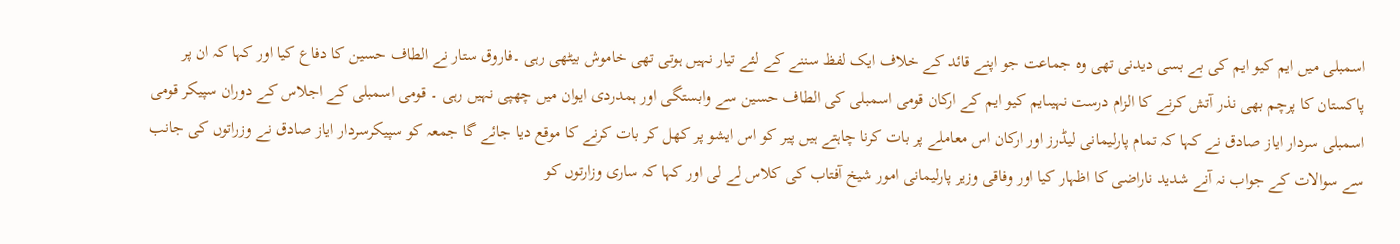اسمبلی میں ایم کیو ایم کی بے بسی دیدنی تھی وہ جماعت جو اپنے قائد کے خلاف ایک لفظ سننے کے لئے تیار نہیں ہوتی تھی خاموش بیٹھی رہی ۔فاروق ستار نے الطاف حسین کا دفاع کیا اور کہا کہ ان پر پاکستان کا پرچم بھی نذر آتش کرنے کا الزام درست نہیںایم کیو ایم کے ارکان قومی اسمبلی کی الطاف حسین سے وابستگی اور ہمدردی ایوان میں چھپی نہیں رہی ۔ قومی اسمبلی کے اجلاس کے دوران سپیکر قومی اسمبلی سردار ایاز صادق نے کہا کہ تمام پارلیمانی لیڈرز اور ارکان اس معاملے پر بات کرنا چاہتے ہیں پیر کو اس ایشو پر کھل کر بات کرنے کا موقع دیا جائے گا جمعہ کو سپیکرسردار ایاز صادق نے وزراتوں کی جانب سے سوالات کے جواب نہ آنے شدید ناراضی کا اظہار کیا اور وفاقی وزیر پارلیمانی امور شیخ آفتاب کی کلاس لے لی اور کہا کہ ساری وزارتوں کو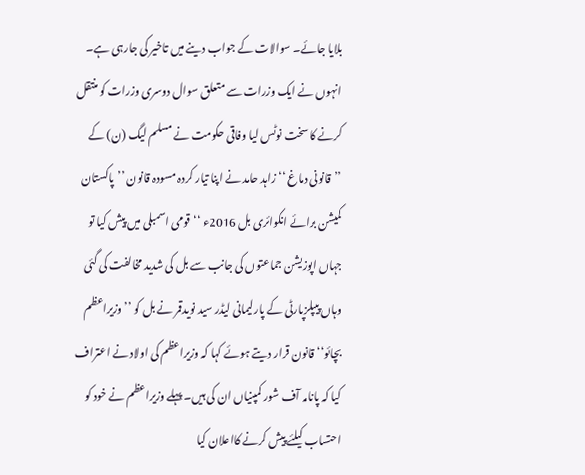بلایا جائے۔ سوالات کے جواب دینے میں تاخیر کی جارہی ہے۔ انہوں نے ایک وزرات سے متعلق سوال دوسری وزرات کو منتقل کرنے کا سخت نوٹس لیا وفاقی حکومت نے مسلم لیگ (ن) کے ’’قانونی دماغ ‘‘ زاہد حامد نے اپنا تیار کردہ مسودہ قانون ’’پاکستان کمیشن برائے انکوائری بل 2016ء ‘‘قومی اسمبلی میں پیش کیا تو جہاں اپوزیشن جماعتوں کی جانب سے بل کی شدید مخالفت کی گئی وہاں پیپلزپارٹی کے پارلیمانی لیڈر سید نویدقمر نے بل کو ’’وزیراعظم بچائو‘‘ قانون قرار دیتے ہوئے کہا کہ وزیراعظم کی اولاد نے اعتراف کیا کہ پانامہ آف شور کمپنیاں ان کی ہیں۔ پہلے وزیراعظم نے خود کو احتساب کیلئے پیش کرنے کااعلان کیا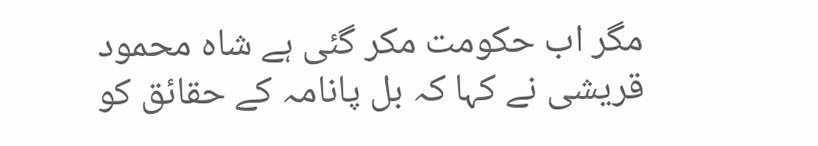مگر اب حکومت مکر گئی ہے شاہ محمود قریشی نے کہا کہ بل پانامہ کے حقائق کو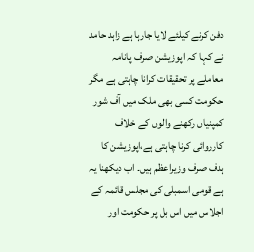دفن کرنے کیلئے لایا جارہا ہے زاہد حامد نے کہا کہ اپوزیشن صرف پانامہ معاملے پر تحقیقات کرانا چاہتی ہے مگر حکومت کسی بھی ملک میں آف شور کمپنیاں رکھنے والوں کے خلاف کارروائی کرنا چاہتی ہے،اپوزیشن کا ہدف صرف وزیراعظم ہیں۔ اب دیکھنا یہ ہے قومی اسمبلی کی مجلس قائمہ کے اجلاس میں اس بل پر حکومت اور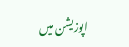اپوزیشن میں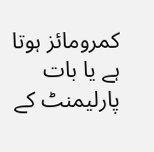کمرومائز ہوتا ہے یا بات پارلیمنٹ کے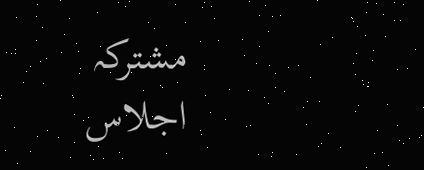مشترکہ اجلاس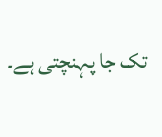تک جا پہنچتی ہے۔